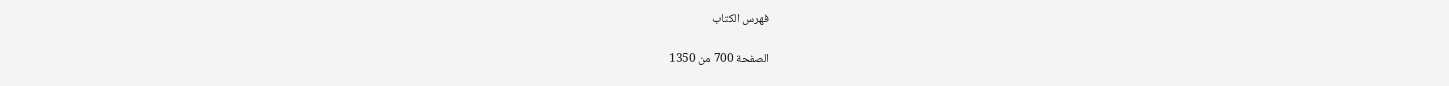فهرس الكتاب

الصفحة 700 من 1350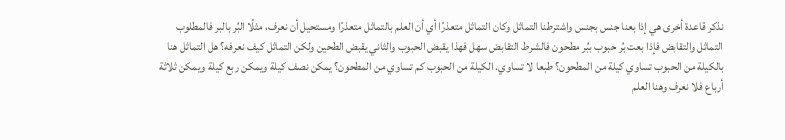نذكر قاعدة أخرى هي إذا بعنا جنس بجنس واشترطنا التماثل وكان التماثل متعذرًا أي أن العلم بالتماثل متعذرًا ومستحيل أن نعرف، مثلًا البُر بالبر فالمطلوب التماثل والتقابض فإذا بعت بُر حبوب ببُر مطحون فالشرط التقابض سهل فهذا يقبض الحبوب والثاني يقبض الطحين ولكن التماثل كيف نعرفه؟ هل التماثل هنا بالكيلة من الحبوب تساوي كيلة من المطحون؟ طبعا لا تساوي. الكيلة من الحبوب كم تساوي من المطحون؟ يمكن نصف كيلة ويمكن ربع كيلة ويمكن ثلاثة أرباع فلا نعرف وهنا العلم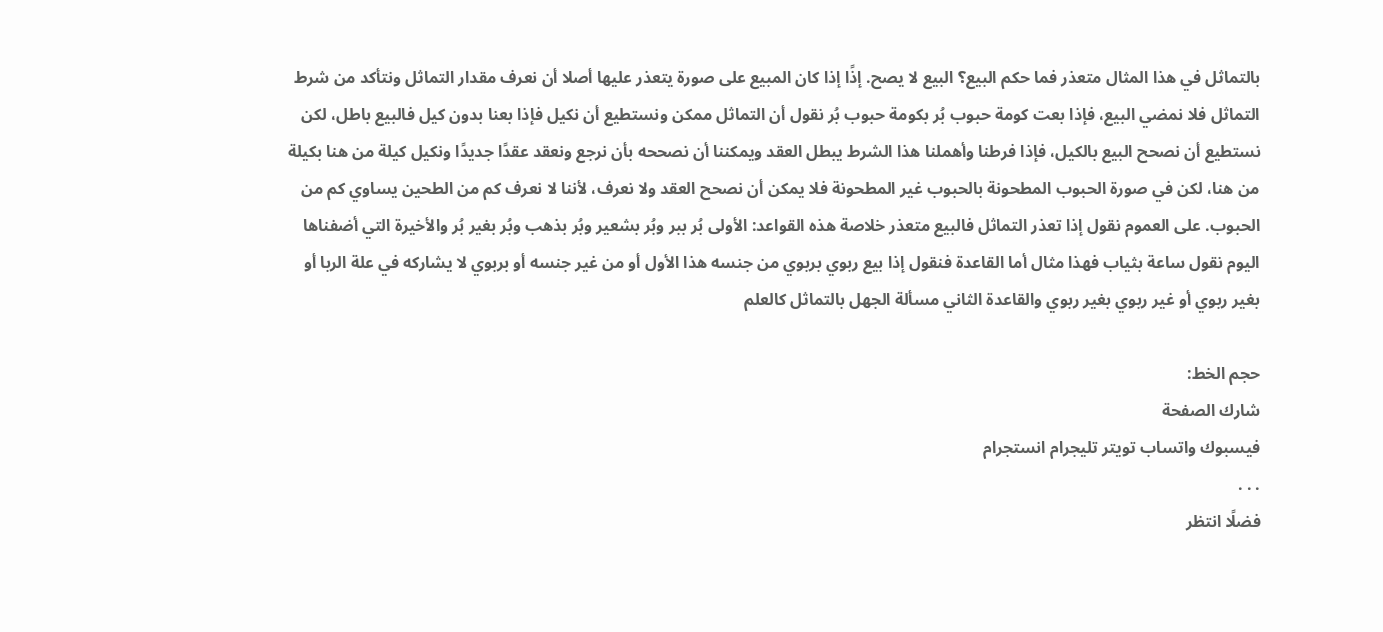بالتماثل في هذا المثال متعذر فما حكم البيع؟ البيع لا يصح. إذًا إذا كان المبيع على صورة يتعذر عليها أصلا أن نعرف مقدار التماثل ونتأكد من شرط التماثل فلا نمضي البيع، فإذا بعت كومة حبوب بُر بكومة حبوب بُر نقول أن التماثل ممكن ونستطيع أن نكيل فإذا بعنا بدون كيل فالبيع باطل، لكن نستطيع أن نصحح البيع بالكيل، فإذا فرطنا وأهملنا هذا الشرط يبطل العقد ويمكننا أن نصححه بأن نرجع ونعقد عقدًا جديدًا ونكيل كيلة من هنا بكيلة من هنا، لكن في صورة الحبوب المطحونة بالحبوب غير المطحونة فلا يمكن أن نصحح العقد ولا نعرف، لأننا لا نعرف كم من الطحين يساوي كم من الحبوب. على العموم نقول إذا تعذر التماثل فالبيع متعذر خلاصة هذه القواعد: الأولى بُر ببر وبُر بشعير وبُر بذهب وبُر بغير بُر والأخيرة التي أضفناها اليوم نقول ساعة بثياب فهذا مثال أما القاعدة فنقول إذا بيع ربوي بربوي من جنسه هذا الأول أو من غير جنسه أو بربوي لا يشاركه في علة الربا أو بغير ربوي أو غير ربوي بغير ربوي والقاعدة الثاني مسألة الجهل بالتماثل كالعلم

حجم الخط:
شارك الصفحة
فيسبوك واتساب تويتر تليجرام انستجرام
. . .
فضلًا انتظر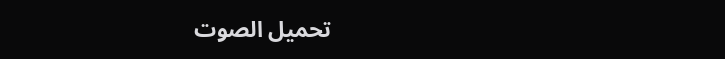تحميل الصوت